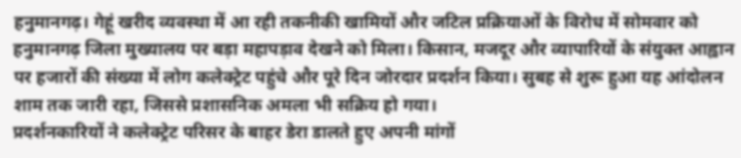हनुमानगढ़। गेहूं खरीद व्यवस्था में आ रही तकनीकी खामियों और जटिल प्रक्रियाओं के विरोध में सोमवार को हनुमानगढ़ जिला मुख्यालय पर बड़ा महापड़ाव देखने को मिला। किसान, मजदूर और व्यापारियों के संयुक्त आह्वान पर हजारों की संख्या में लोग कलेक्ट्रेट पहुंचे और पूरे दिन जोरदार प्रदर्शन किया। सुबह से शुरू हुआ यह आंदोलन शाम तक जारी रहा, जिससे प्रशासनिक अमला भी सक्रिय हो गया।
प्रदर्शनकारियों ने कलेक्ट्रेट परिसर के बाहर डेरा डालते हुए अपनी मांगों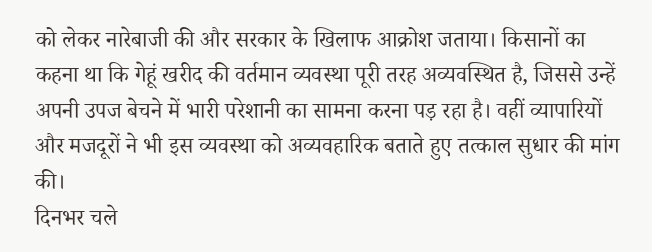को लेकर नारेबाजी की और सरकार के खिलाफ आक्रोश जताया। किसानों का कहना था कि गेहूं खरीद की वर्तमान व्यवस्था पूरी तरह अव्यवस्थित है, जिससे उन्हें अपनी उपज बेचने में भारी परेशानी का सामना करना पड़ रहा है। वहीं व्यापारियों और मजदूरों ने भी इस व्यवस्था को अव्यवहारिक बताते हुए तत्काल सुधार की मांग की।
दिनभर चले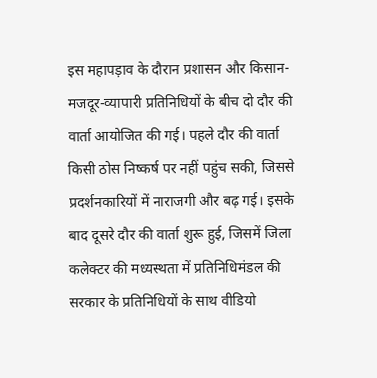इस महापड़ाव के दौरान प्रशासन और किसान-मजदूर-व्यापारी प्रतिनिधियों के बीच दो दौर की वार्ता आयोजित की गई। पहले दौर की वार्ता किसी ठोस निष्कर्ष पर नहीं पहुंच सकी, जिससे प्रदर्शनकारियों में नाराजगी और बढ़ गई। इसके बाद दूसरे दौर की वार्ता शुरू हुई, जिसमें जिला कलेक्टर की मध्यस्थता में प्रतिनिधिमंडल की सरकार के प्रतिनिधियों के साथ वीडियो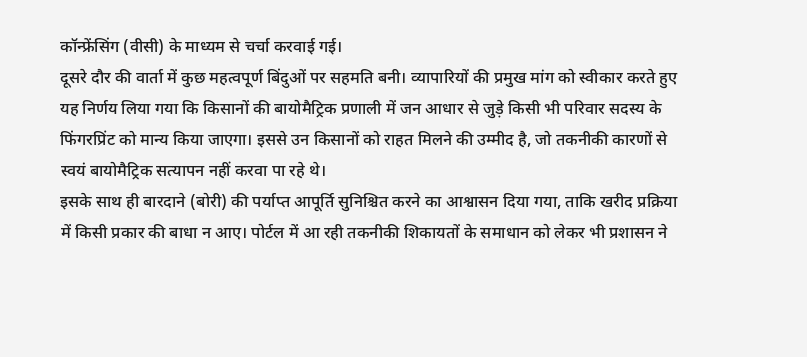कॉन्फ्रेंसिंग (वीसी) के माध्यम से चर्चा करवाई गई।
दूसरे दौर की वार्ता में कुछ महत्वपूर्ण बिंदुओं पर सहमति बनी। व्यापारियों की प्रमुख मांग को स्वीकार करते हुए यह निर्णय लिया गया कि किसानों की बायोमैट्रिक प्रणाली में जन आधार से जुड़े किसी भी परिवार सदस्य के फिंगरप्रिंट को मान्य किया जाएगा। इससे उन किसानों को राहत मिलने की उम्मीद है, जो तकनीकी कारणों से स्वयं बायोमैट्रिक सत्यापन नहीं करवा पा रहे थे।
इसके साथ ही बारदाने (बोरी) की पर्याप्त आपूर्ति सुनिश्चित करने का आश्वासन दिया गया, ताकि खरीद प्रक्रिया में किसी प्रकार की बाधा न आए। पोर्टल में आ रही तकनीकी शिकायतों के समाधान को लेकर भी प्रशासन ने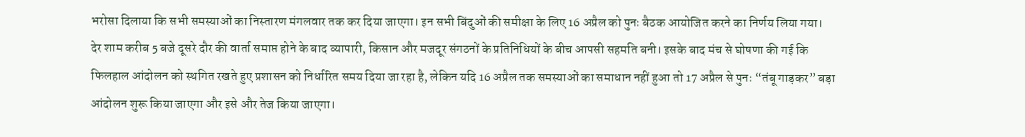भरोसा दिलाया कि सभी समस्याओं का निस्तारण मंगलवार तक कर दिया जाएगा। इन सभी बिंदुओं की समीक्षा के लिए 16 अप्रैल को पुनः बैठक आयोजित करने का निर्णय लिया गया।
देर शाम करीब 5 बजे दूसरे दौर की वार्ता समाप्त होने के बाद व्यापारी, किसान और मजदूर संगठनों के प्रतिनिधियों के बीच आपसी सहमति बनी। इसके बाद मंच से घोषणा की गई कि फिलहाल आंदोलन को स्थगित रखते हुए प्रशासन को निर्धारित समय दिया जा रहा है, लेकिन यदि 16 अप्रैल तक समस्याओं का समाधान नहीं हुआ तो 17 अप्रैल से पुनः “तंबू गाड़कर” बड़ा आंदोलन शुरू किया जाएगा और इसे और तेज किया जाएगा।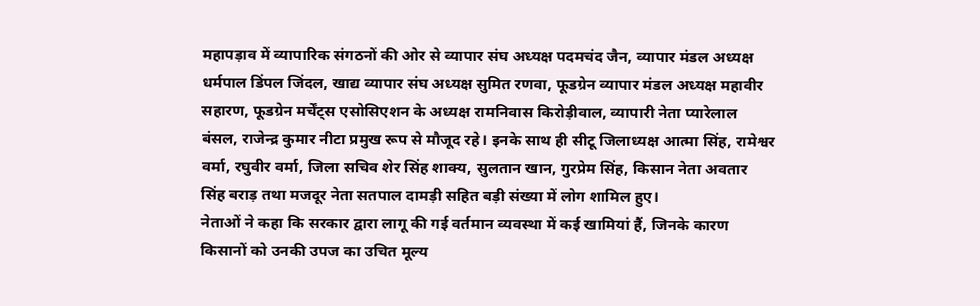महापड़ाव में व्यापारिक संगठनों की ओर से व्यापार संघ अध्यक्ष पदमचंद जैन, व्यापार मंडल अध्यक्ष धर्मपाल डिंपल जिंदल, खाद्य व्यापार संघ अध्यक्ष सुमित रणवा, फूडग्रेन व्यापार मंडल अध्यक्ष महावीर सहारण, फूडग्रेन मर्चेंट्स एसोसिएशन के अध्यक्ष रामनिवास किरोड़ीवाल, व्यापारी नेता प्यारेलाल बंसल, राजेन्द्र कुमार नीटा प्रमुख रूप से मौजूद रहे। इनके साथ ही सीटू जिलाध्यक्ष आत्मा सिंह, रामेश्वर वर्मा, रघुवीर वर्मा, जिला सचिव शेर सिंह शाक्य, सुलतान खान, गुरप्रेम सिंह, किसान नेता अवतार सिंह बराड़ तथा मजदूर नेता सतपाल दामड़ी सहित बड़ी संख्या में लोग शामिल हुए।
नेताओं ने कहा कि सरकार द्वारा लागू की गई वर्तमान व्यवस्था में कई खामियां हैं, जिनके कारण किसानों को उनकी उपज का उचित मूल्य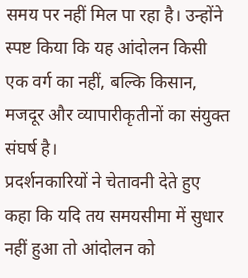समय पर नहीं मिल पा रहा है। उन्होंने स्पष्ट किया कि यह आंदोलन किसी एक वर्ग का नहीं, बल्कि किसान, मजदूर और व्यापारीकृतीनों का संयुक्त संघर्ष है।
प्रदर्शनकारियों ने चेतावनी देते हुए कहा कि यदि तय समयसीमा में सुधार नहीं हुआ तो आंदोलन को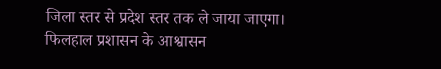जिला स्तर से प्रदेश स्तर तक ले जाया जाएगा। फिलहाल प्रशासन के आश्वासन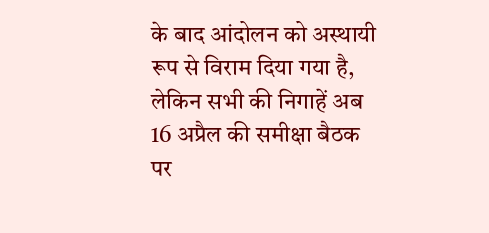के बाद आंदोलन को अस्थायी रूप से विराम दिया गया है, लेकिन सभी की निगाहें अब 16 अप्रैल की समीक्षा बैठक पर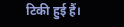टिकी हुई हैं।